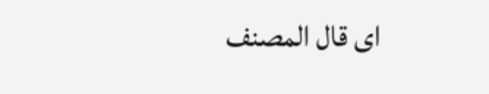اى قال المصنف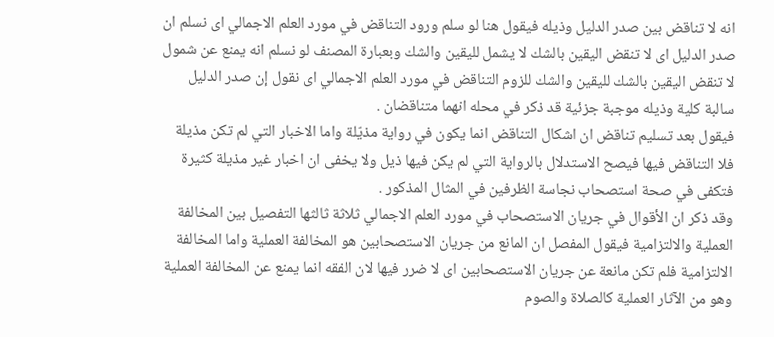انه لا تناقض بين صدر الدليل وذيله فيقول هنا لو سلم ورود التناقض في مورد العلم الاجمالي اى نسلم ان صدر الدليل اى لا تنقض اليقين بالشك لا يشمل لليقين والشك وبعبارة المصنف لو نسلم انه يمنع عن شمول لا تنقض اليقين بالشك لليقين والشك للزوم التناقض في مورد العلم الاجمالي اى نقول إن صدر الدليل سالبة كلية وذيله موجبة جزئية قد ذكر في محله انهما متناقضان .
فيقول بعد تسليم تناقض ان اشكال التناقض انما يكون في رواية مذيّلة واما الاخبار التي لم تكن مذيلة فلا التناقض فيها فيصح الاستدلال بالرواية التي لم يكن فيها ذيل ولا يخفى ان اخبار غير مذيلة كثيرة فتكفى في صحة استصحاب نجاسة الظرفين في المثال المذكور .
وقد ذكر ان الأقوال في جريان الاستصحاب في مورد العلم الاجمالي ثلاثة ثالثها التفصيل بين المخالفة العملية والالتزامية فيقول المفصل ان المانع من جريان الاستصحابين هو المخالفة العملية واما المخالفة الالتزامية فلم تكن مانعة عن جريان الاستصحابين اى لا ضرر فيها لان الفقه انما يمنع عن المخالفة العملية وهو من الآثار العملية كالصلاة والصوم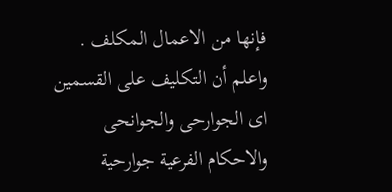فإنها من الاعمال المكلف .
واعلم أن التكليف على القسمين اى الجوارحى والجوانحى والاحكام الفرعية جوارحية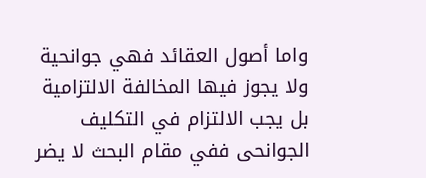واما أصول العقائد فهي جوانحية ولا يجوز فيها المخالفة الالتزامية بل يجب الالتزام في التكليف الجوانحى ففي مقام البحث لا يضر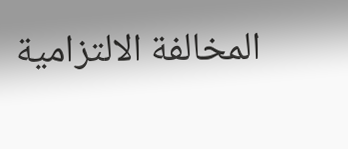المخالفة الالتزامية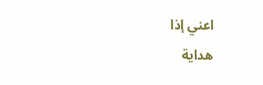اعني إذا
هداية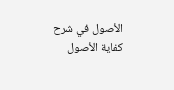الأصول في شرح كفاية الأصول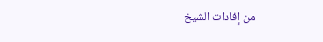من إفادات الشيخ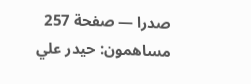صدرا — صفحة 257
مساهمون: حيدر علي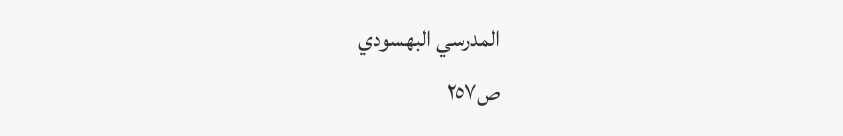المدرسي البهسودي
ص٢٥٧